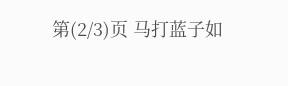第(2/3)页 马打蓝子如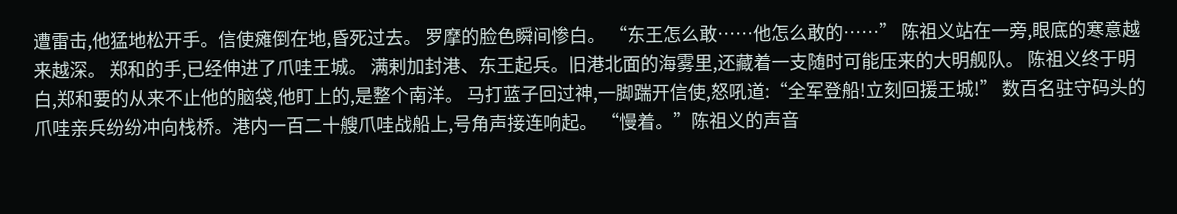遭雷击,他猛地松开手。信使瘫倒在地,昏死过去。 罗摩的脸色瞬间惨白。 “东王怎么敢……他怎么敢的……” 陈祖义站在一旁,眼底的寒意越来越深。 郑和的手,已经伸进了爪哇王城。 满剌加封港、东王起兵。旧港北面的海雾里,还藏着一支随时可能压来的大明舰队。 陈祖义终于明白,郑和要的从来不止他的脑袋,他盯上的,是整个南洋。 马打蓝子回过神,一脚踹开信使,怒吼道:“全军登船!立刻回援王城!” 数百名驻守码头的爪哇亲兵纷纷冲向栈桥。港内一百二十艘爪哇战船上,号角声接连响起。 “慢着。”陈祖义的声音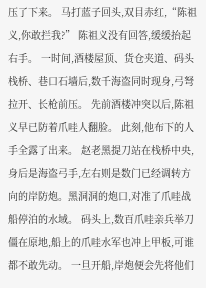压了下来。 马打蓝子回头,双目赤红,“陈祖义,你敢拦我?” 陈祖义没有回答,缓缓抬起右手。 一时间,酒楼屋顶、货仓夹道、码头栈桥、巷口石墙后,数千海盗同时现身,弓弩拉开、长枪前压。 先前酒楼冲突以后,陈祖义早已防着爪哇人翻脸。 此刻,他布下的人手全露了出来。 赵老黑提刀站在栈桥中央,身后是海盗弓手,左右则是数门已经调转方向的岸防炮。黑洞洞的炮口,对准了爪哇战船停泊的水域。 码头上,数百爪哇亲兵举刀僵在原地,船上的爪哇水军也冲上甲板,可谁都不敢先动。 一旦开船,岸炮便会先将他们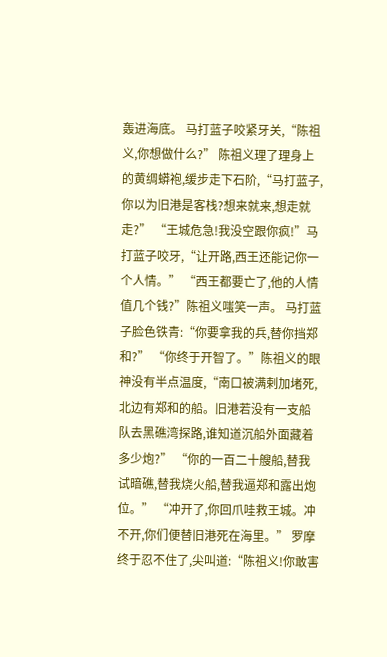轰进海底。 马打蓝子咬紧牙关,“陈祖义,你想做什么?” 陈祖义理了理身上的黄绸蟒袍,缓步走下石阶,“马打蓝子,你以为旧港是客栈?想来就来,想走就走?” “王城危急!我没空跟你疯!”马打蓝子咬牙,“让开路,西王还能记你一个人情。” “西王都要亡了,他的人情值几个钱?”陈祖义嗤笑一声。 马打蓝子脸色铁青:“你要拿我的兵,替你挡郑和?” “你终于开智了。”陈祖义的眼神没有半点温度,“南口被满剌加堵死,北边有郑和的船。旧港若没有一支船队去黑礁湾探路,谁知道沉船外面藏着多少炮?” “你的一百二十艘船,替我试暗礁,替我烧火船,替我逼郑和露出炮位。” “冲开了,你回爪哇救王城。冲不开,你们便替旧港死在海里。” 罗摩终于忍不住了,尖叫道:“陈祖义!你敢害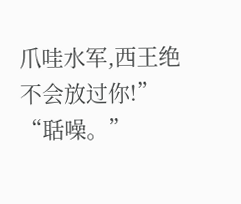爪哇水军,西王绝不会放过你!” “聒噪。”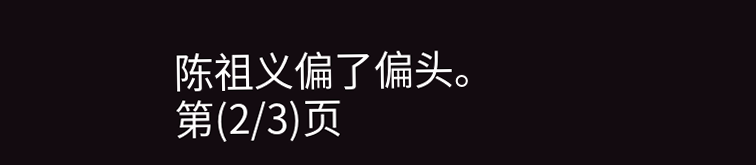陈祖义偏了偏头。 第(2/3)页